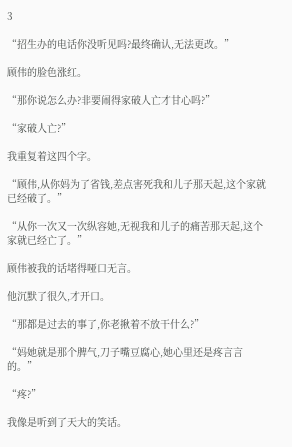3

“招生办的电话你没听见吗?最终确认,无法更改。”

顾伟的脸色涨红。

“那你说怎么办?非要闹得家破人亡才甘心吗?”

“家破人亡?”

我重复着这四个字。

“顾伟,从你妈为了省钱,差点害死我和儿子那天起,这个家就已经破了。”

“从你一次又一次纵容她,无视我和儿子的痛苦那天起,这个家就已经亡了。”

顾伟被我的话堵得哑口无言。

他沉默了很久,才开口。

“那都是过去的事了,你老揪着不放干什么?”

“妈她就是那个脾气,刀子嘴豆腐心,她心里还是疼言言的。”

“疼?”

我像是听到了天大的笑话。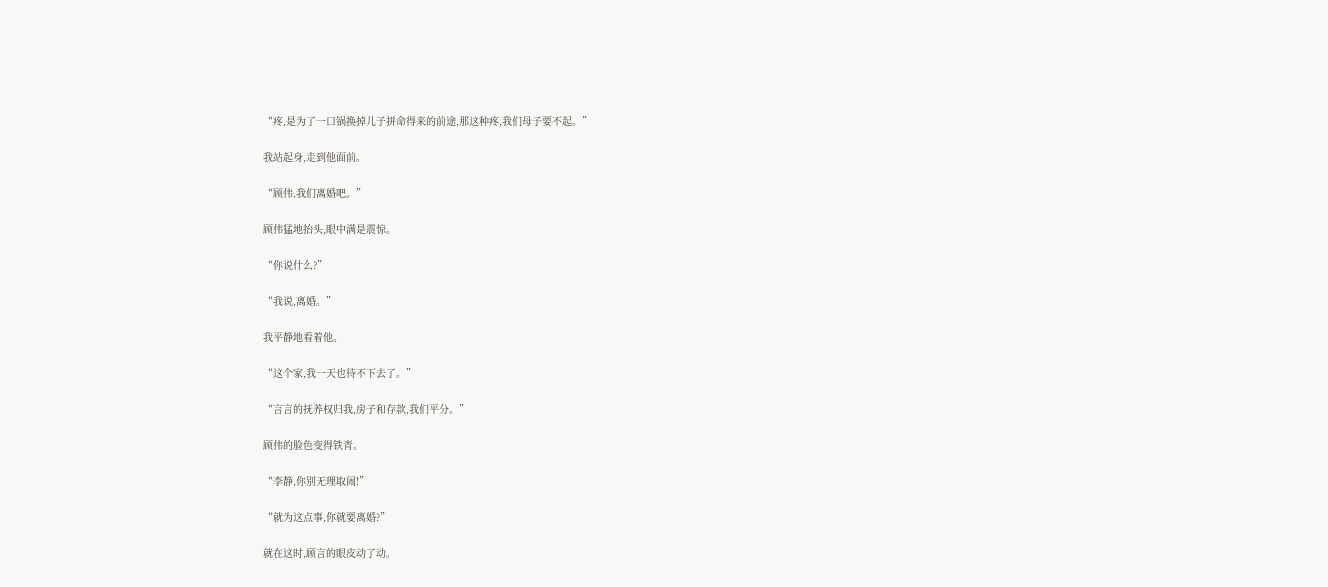“疼,是为了一口锅换掉儿子拼命得来的前途,那这种疼,我们母子要不起。”

我站起身,走到他面前。

“顾伟,我们离婚吧。”

顾伟猛地抬头,眼中满是震惊。

“你说什么?”

“我说,离婚。”

我平静地看着他。

“这个家,我一天也待不下去了。”

“言言的抚养权归我,房子和存款,我们平分。”

顾伟的脸色变得铁青。

“李静,你别无理取闹!”

“就为这点事,你就要离婚?”

就在这时,顾言的眼皮动了动。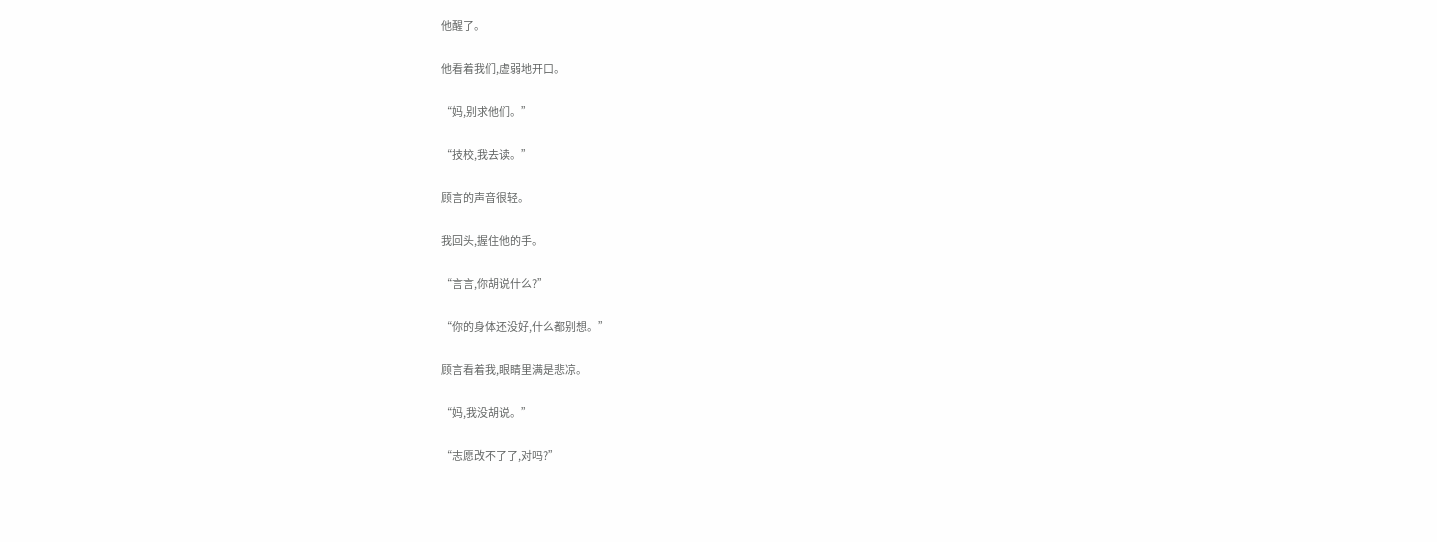他醒了。

他看着我们,虚弱地开口。

“妈,别求他们。”

“技校,我去读。”

顾言的声音很轻。

我回头,握住他的手。

“言言,你胡说什么?”

“你的身体还没好,什么都别想。”

顾言看着我,眼睛里满是悲凉。

“妈,我没胡说。”

“志愿改不了了,对吗?”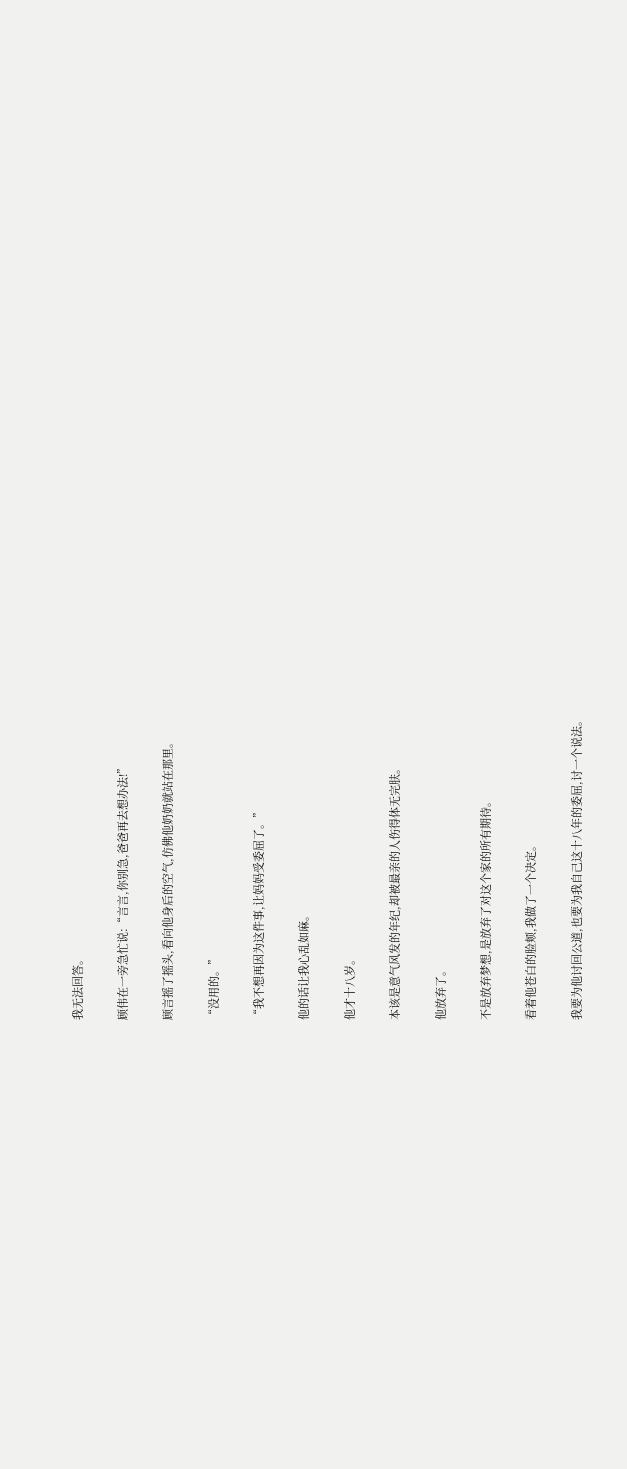我无法回答。

顾伟在一旁急忙说:“言言,你别急,爸爸再去想办法!”

顾言摇了摇头,看向他身后的空气,仿佛他奶奶就站在那里。

“没用的。”

“我不想再因为这件事,让妈妈受委屈了。”

他的话让我心乱如麻。

他才十八岁。

本该是意气风发的年纪,却被最亲的人伤得体无完肤。

他放弃了。

不是放弃梦想,是放弃了对这个家的所有期待。

看着他苍白的脸颊,我做了一个决定。

我要为他讨回公道,也要为我自己这十八年的委屈,讨一个说法。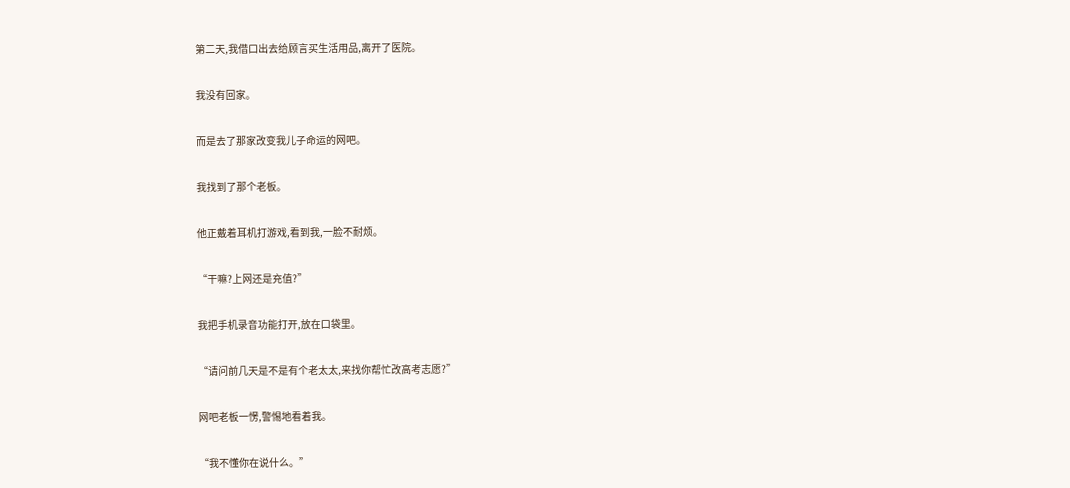第二天,我借口出去给顾言买生活用品,离开了医院。

我没有回家。

而是去了那家改变我儿子命运的网吧。

我找到了那个老板。

他正戴着耳机打游戏,看到我,一脸不耐烦。

“干嘛?上网还是充值?”

我把手机录音功能打开,放在口袋里。

“请问前几天是不是有个老太太,来找你帮忙改高考志愿?”

网吧老板一愣,警惕地看着我。

“我不懂你在说什么。”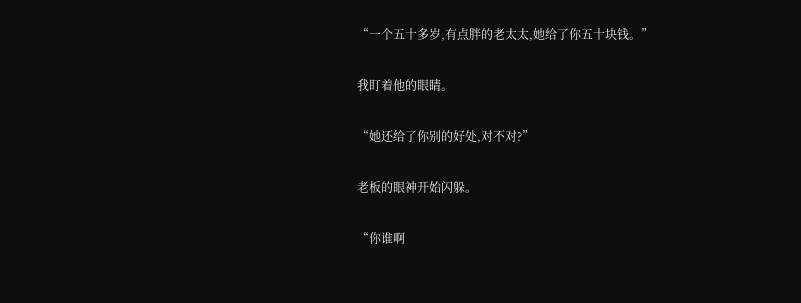“一个五十多岁,有点胖的老太太,她给了你五十块钱。”

我盯着他的眼睛。

“她还给了你别的好处,对不对?”

老板的眼神开始闪躲。

“你谁啊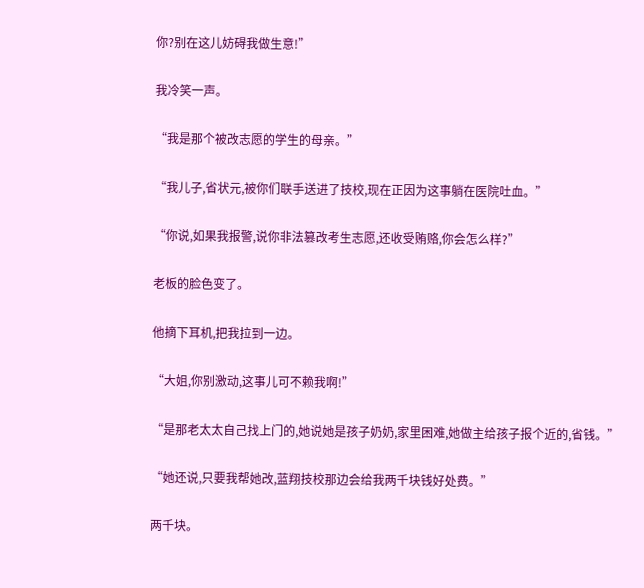你?别在这儿妨碍我做生意!”

我冷笑一声。

“我是那个被改志愿的学生的母亲。”

“我儿子,省状元,被你们联手送进了技校,现在正因为这事躺在医院吐血。”

“你说,如果我报警,说你非法篡改考生志愿,还收受贿赂,你会怎么样?”

老板的脸色变了。

他摘下耳机,把我拉到一边。

“大姐,你别激动,这事儿可不赖我啊!”

“是那老太太自己找上门的,她说她是孩子奶奶,家里困难,她做主给孩子报个近的,省钱。”

“她还说,只要我帮她改,蓝翔技校那边会给我两千块钱好处费。”

两千块。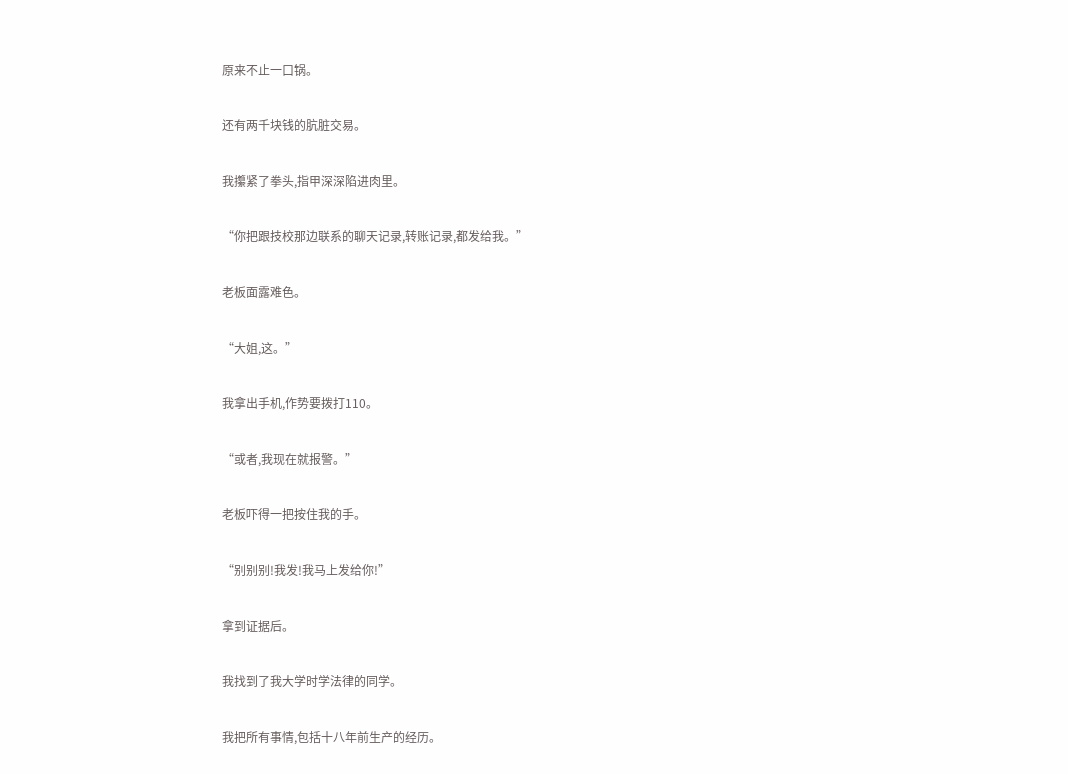原来不止一口锅。

还有两千块钱的肮脏交易。

我攥紧了拳头,指甲深深陷进肉里。

“你把跟技校那边联系的聊天记录,转账记录,都发给我。”

老板面露难色。

“大姐,这。”

我拿出手机,作势要拨打110。

“或者,我现在就报警。”

老板吓得一把按住我的手。

“别别别!我发!我马上发给你!”

拿到证据后。

我找到了我大学时学法律的同学。

我把所有事情,包括十八年前生产的经历。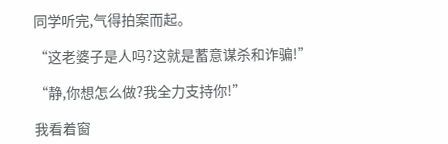同学听完,气得拍案而起。

“这老婆子是人吗?这就是蓄意谋杀和诈骗!”

“静,你想怎么做?我全力支持你!”

我看着窗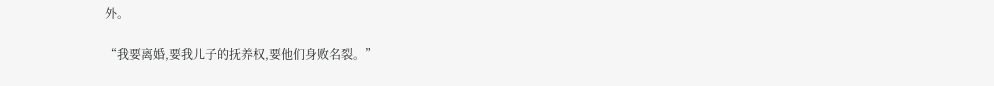外。

“我要离婚,要我儿子的抚养权,要他们身败名裂。”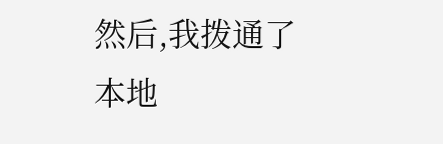然后,我拨通了本地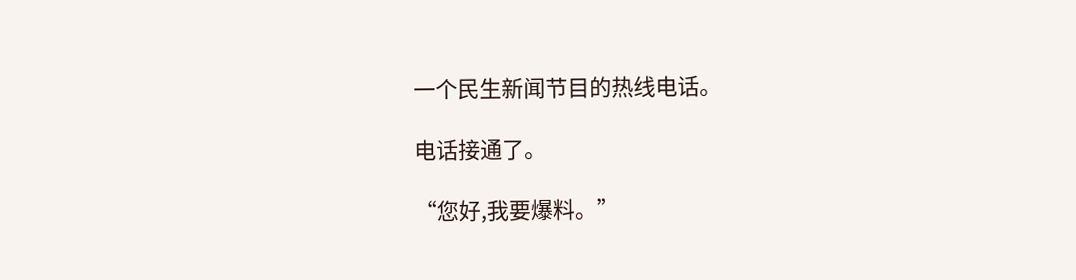一个民生新闻节目的热线电话。

电话接通了。

“您好,我要爆料。”